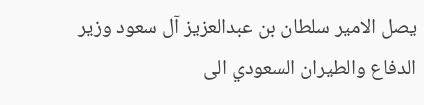يصل الامير سلطان بن عبدالعزيز آل سعود وزير الدفاع والطيران السعودي الى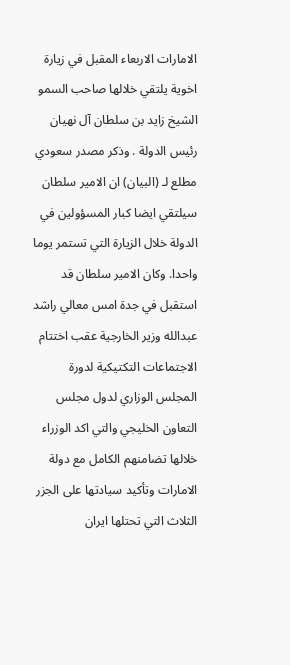الامارات الاربعاء المقبل في زيارة اخوية يلتقي خلالها صاحب السمو الشيخ زايد بن سلطان آل نهيان رئيس الدولة . وذكر مصدر سعودي مطلع لـ (البيان) ان الامير سلطان سيلتقي ايضا كبار المسؤولين في الدولة خلال الزيارة التي تستمر يوما واحدا. وكان الامير سلطان قد استقبل في جدة امس معالي راشد عبدالله وزير الخارجية عقب اختتام الاجتماعات التكتيكية لدورة المجلس الوزاري لدول مجلس التعاون الخليجي والتي اكد الوزراء خلالها تضامنهم الكامل مع دولة الامارات وتأكيد سيادتها على الجزر الثلاث التي تحتلها ايران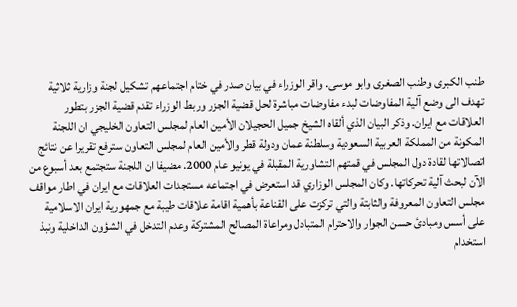طنب الكبرى وطنب الصغرى وابو موسى. واقر الوزراء في بيان صدر في ختام اجتماعهم تشكيل لجنة وزارية ثلاثية تهدف الى وضع آلية المفاوضات لبدء مفاوضات مباشرة لحل قضية الجزر وربط الوزراء تقدم قضية الجزر بتطور العلاقات مع ايران. وذكر البيان الذي ألقاه الشيخ جميل الحجيلان الأمين العام لمجلس التعاون الخليجي ان اللجنة المكونة من المملكة العربية السعودية وسلطنة عمان ودولة قطر والأمين العام لمجلس التعاون سترفع تقريرا عن نتائج اتصالاتها لقادة دول المجلس في قمتهم التشاورية المقبلة في يونيو عام 2000. مضيفا ان اللجنة ستجتمع بعد أسبوع من الآن لبحث آلية تحركاتها. وكان المجلس الوزاري قد استعرض في اجتماعه مستجدات العلاقات مع ايران في اطار مواقف مجلس التعاون المعروفة والثابتة والتي تركزت على القناعة بأهمية اقامة علاقات طيبة مع جمهورية ايران الاسلامية على أسس ومبادئ حسن الجوار والاحترام المتبادل ومراعاة المصالح المشتركة وعدم التدخل في الشؤون الداخلية ونبذ استخدام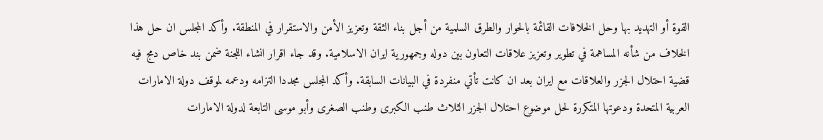القوة أو التهديد بها وحل الخلافات القائمة بالحوار والطرق السلمية من أجل بناء الثقة وتعزيز الأمن والاستقرار في المنطقة. وأكد المجلس ان حل هذا الخلاف من شأنه المساهمة في تطوير وتعزيز علاقات التعاون بين دوله وجمهورية ايران الاسلامية. وقد جاء اقرار انشاء اللجنة ضمن بند خاص دمج فيه قضية احتلال الجزر والعلاقات مع ايران بعد ان كانت تأتي منفردة في البيانات السابقة. وأكد المجلس مجددا التزامه ودعمه لموقف دولة الامارات العربية المتحدة ودعوتها المتكررة لحل موضوع احتلال الجزر الثلاث طنب الكبرى وطنب الصغرى وأبو موسى التابعة لدولة الامارات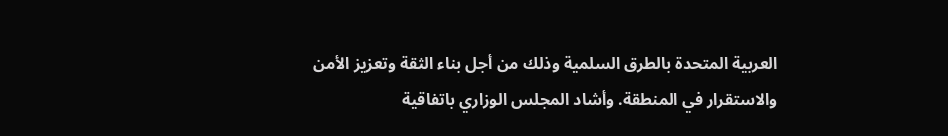العربية المتحدة بالطرق السلمية وذلك من أجل بناء الثقة وتعزيز الأمن والاستقرار في المنطقة. وأشاد المجلس الوزاري باتفاقية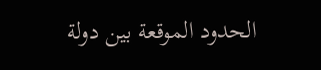الحدود الموقعة بين دولة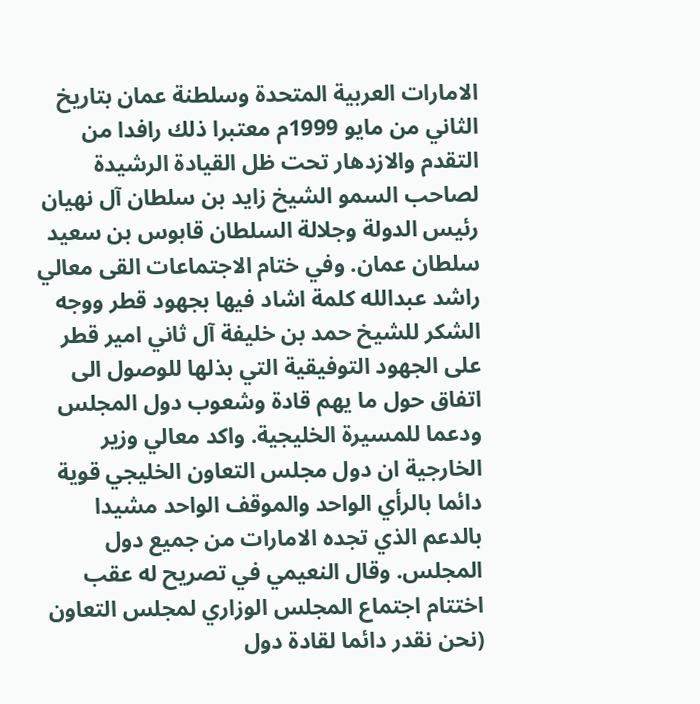الامارات العربية المتحدة وسلطنة عمان بتاريخ الثاني من مايو 1999م معتبرا ذلك رافدا من التقدم والازدهار تحت ظل القيادة الرشيدة لصاحب السمو الشيخ زايد بن سلطان آل نهيان رئيس الدولة وجلالة السلطان قابوس بن سعيد سلطان عمان. وفي ختام الاجتماعات القى معالي راشد عبدالله كلمة اشاد فيها بجهود قطر ووجه الشكر للشيخ حمد بن خليفة آل ثاني امير قطر على الجهود التوفيقية التي بذلها للوصول الى اتفاق حول ما يهم قادة وشعوب دول المجلس ودعما للمسيرة الخليجية. واكد معالي وزير الخارجية ان دول مجلس التعاون الخليجي قوية دائما بالرأي الواحد والموقف الواحد مشيدا بالدعم الذي تجده الامارات من جميع دول المجلس. وقال النعيمي في تصريح له عقب اختتام اجتماع المجلس الوزاري لمجلس التعاون (نحن نقدر دائما لقادة دول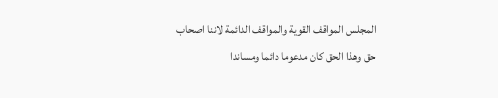المجلس المواقف القوية والمواقف الدائمة لاننا اصحاب حق وهذا الحق كان مدعوما دائما ومساندا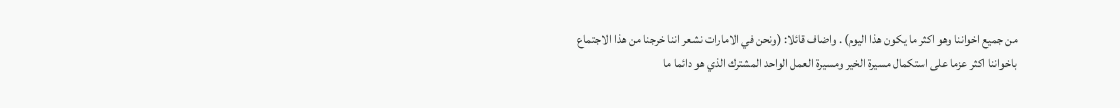من جميع اخواننا وهو اكثر ما يكون هذا اليوم) . واضاف قائلا: (ونحن في الامارات نشعر اننا خرجنا من هذا الاجتماع باخواننا اكثر عزما على استكمال مسيرة الخير ومسيرة العمل الواحد المشترك الذي هو دائما ما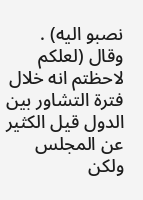نصبو اليه) . وقال (لعلكم لاحظتم انه خلال فترة التشاور بين الدول قيل الكثير عن المجلس ولكن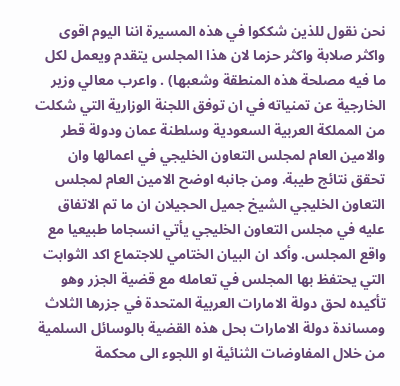نحن نقول للذين شككوا في هذه المسيرة اننا اليوم اقوى واكثر صلابة واكثر حزما لان هذا المجلس يتقدم ويعمل لكل ما فيه مصلحة هذه المنطقة وشعبها) . واعرب معالي وزير الخارجية عن تمنياته في ان توفق اللجنة الوزارية التي شكلت من المملكة العربية السعودية وسلطنة عمان ودولة قطر والامين العام لمجلس التعاون الخليجي في اعمالها وان تحقق نتائج طيبة. ومن جانبه اوضح الامين العام لمجلس التعاون الخليجي الشيخ جميل الحجيلان ان ما تم الاتفاق عليه في مجلس التعاون الخليجي يأتي انسجاما طبيعيا مع واقع المجلس. وأكد ان البيان الختامي للاجتماع اكد الثوابت التي يحتفظ بها المجلس في تعامله مع قضية الجزر وهو تأكيده لحق دولة الامارات العربية المتحدة في جزرها الثلاث ومساندة دولة الامارات بحل هذه القضية بالوسائل السلمية من خلال المفاوضات الثنائية او اللجوء الى محكمة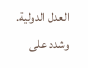العدل الدولية. وشدد على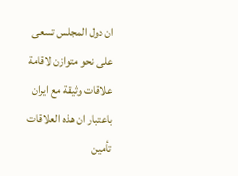ان دول المجلس تسعى على نحو متوازن لاقامة علاقات وثيقة مع ايران باعتبار ان هذه العلاقات تأمين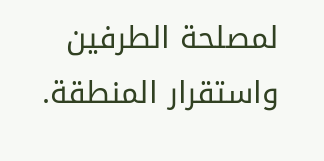لمصلحة الطرفين واستقرار المنطقة.